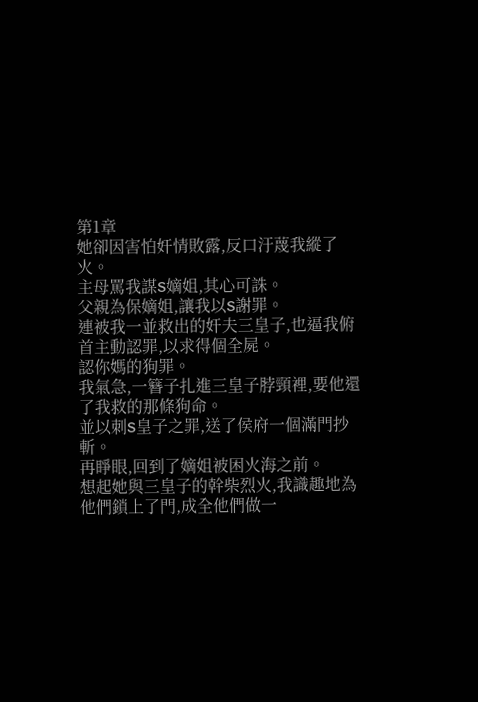第1章
她卻因害怕奸情敗露,反口汙蔑我縱了火。
主母罵我謀S嫡姐,其心可誅。
父親為保嫡姐,讓我以S謝罪。
連被我一並救出的奸夫三皇子,也逼我俯首主動認罪,以求得個全屍。
認你媽的狗罪。
我氣急,一簪子扎進三皇子脖頸裡,要他還了我救的那條狗命。
並以刺S皇子之罪,送了侯府一個滿門抄斬。
再睜眼,回到了嫡姐被困火海之前。
想起她與三皇子的幹柴烈火,我識趣地為他們鎖上了門,成全他們做一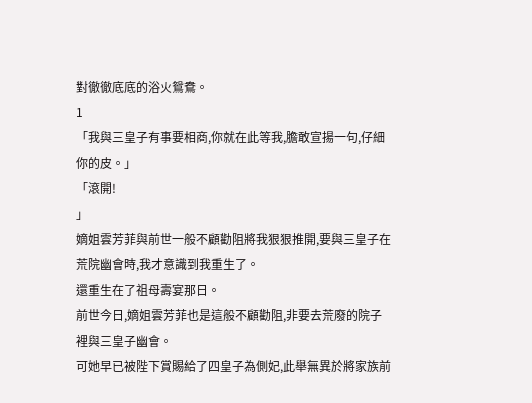對徹徹底底的浴火鴛鴦。
1
「我與三皇子有事要相商,你就在此等我,膽敢宣揚一句,仔細你的皮。」
「滾開!
」
嫡姐雲芳菲與前世一般不顧勸阻將我狠狠推開,要與三皇子在荒院幽會時,我才意識到我重生了。
還重生在了祖母壽宴那日。
前世今日,嫡姐雲芳菲也是這般不顧勸阻,非要去荒廢的院子裡與三皇子幽會。
可她早已被陛下賞賜給了四皇子為側妃,此舉無異於將家族前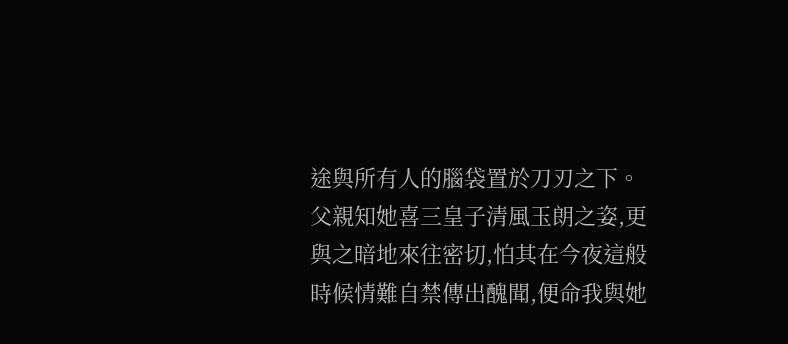途與所有人的腦袋置於刀刃之下。
父親知她喜三皇子清風玉朗之姿,更與之暗地來往密切,怕其在今夜這般時候情難自禁傳出醜聞,便命我與她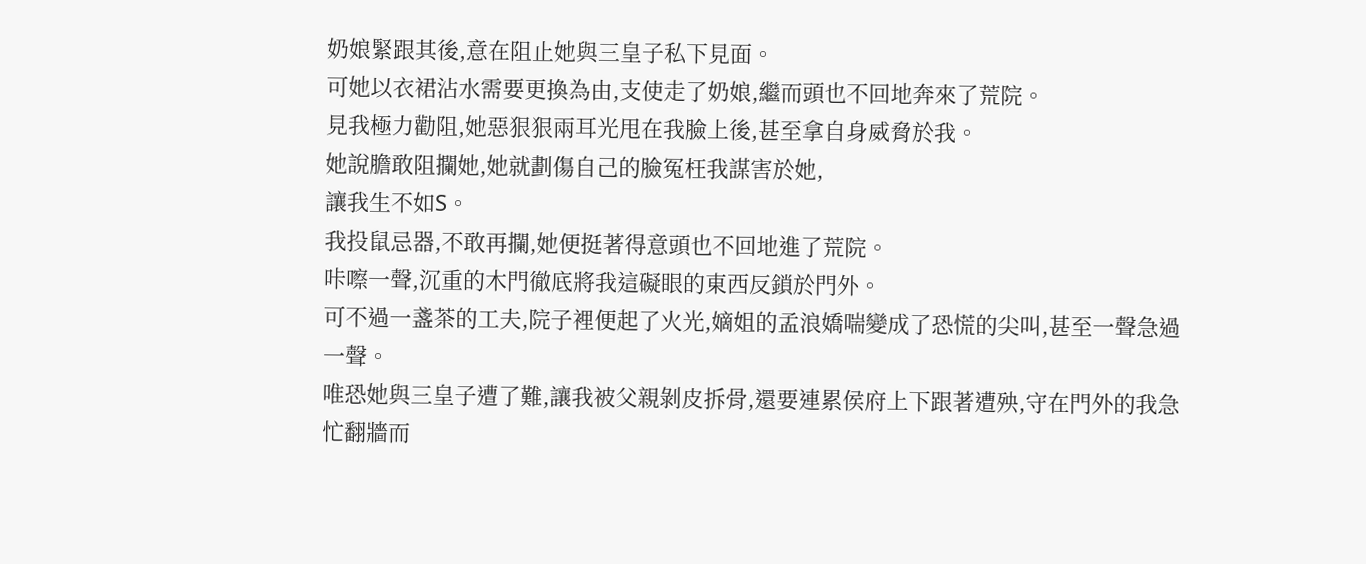奶娘緊跟其後,意在阻止她與三皇子私下見面。
可她以衣裙沾水需要更換為由,支使走了奶娘,繼而頭也不回地奔來了荒院。
見我極力勸阻,她惡狠狠兩耳光甩在我臉上後,甚至拿自身威脅於我。
她說膽敢阻攔她,她就劃傷自己的臉冤枉我謀害於她,
讓我生不如S。
我投鼠忌器,不敢再攔,她便挺著得意頭也不回地進了荒院。
咔嚓一聲,沉重的木門徹底將我這礙眼的東西反鎖於門外。
可不過一盞茶的工夫,院子裡便起了火光,嫡姐的孟浪嬌喘變成了恐慌的尖叫,甚至一聲急過一聲。
唯恐她與三皇子遭了難,讓我被父親剝皮拆骨,還要連累侯府上下跟著遭殃,守在門外的我急忙翻牆而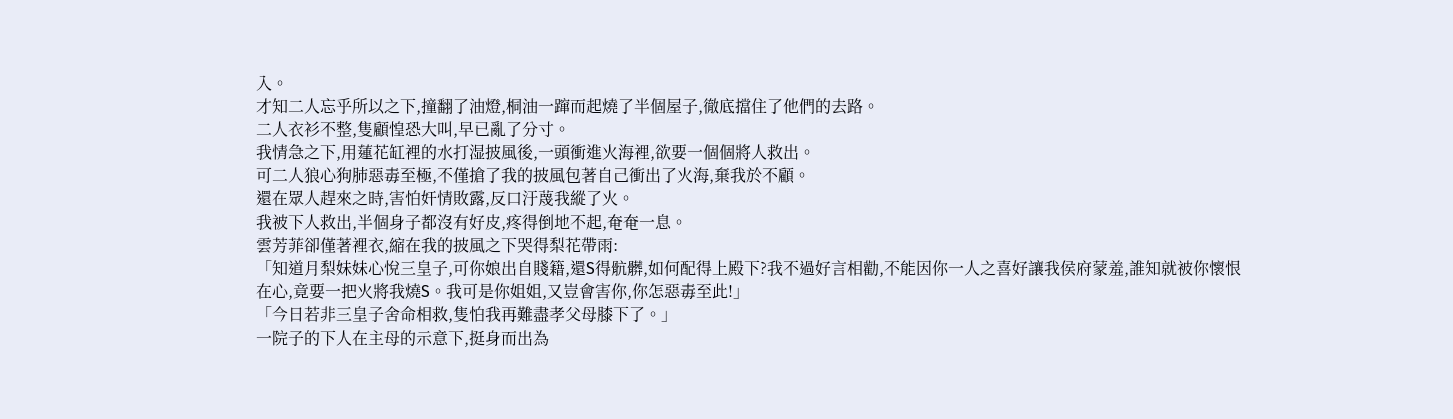入。
才知二人忘乎所以之下,撞翻了油燈,桐油一蹿而起燒了半個屋子,徹底擋住了他們的去路。
二人衣衫不整,隻顧惶恐大叫,早已亂了分寸。
我情急之下,用蓮花缸裡的水打湿披風後,一頭衝進火海裡,欲要一個個將人救出。
可二人狼心狗肺惡毒至極,不僅搶了我的披風包著自己衝出了火海,棄我於不顧。
還在眾人趕來之時,害怕奸情敗露,反口汙蔑我縱了火。
我被下人救出,半個身子都沒有好皮,疼得倒地不起,奄奄一息。
雲芳菲卻僅著裡衣,縮在我的披風之下哭得梨花帶雨:
「知道月梨妹妹心悅三皇子,可你娘出自賤籍,還S得骯髒,如何配得上殿下?我不過好言相勸,不能因你一人之喜好讓我侯府蒙羞,誰知就被你懷恨在心,竟要一把火將我燒S。我可是你姐姐,又豈會害你,你怎惡毒至此!」
「今日若非三皇子舍命相救,隻怕我再難盡孝父母膝下了。」
一院子的下人在主母的示意下,挺身而出為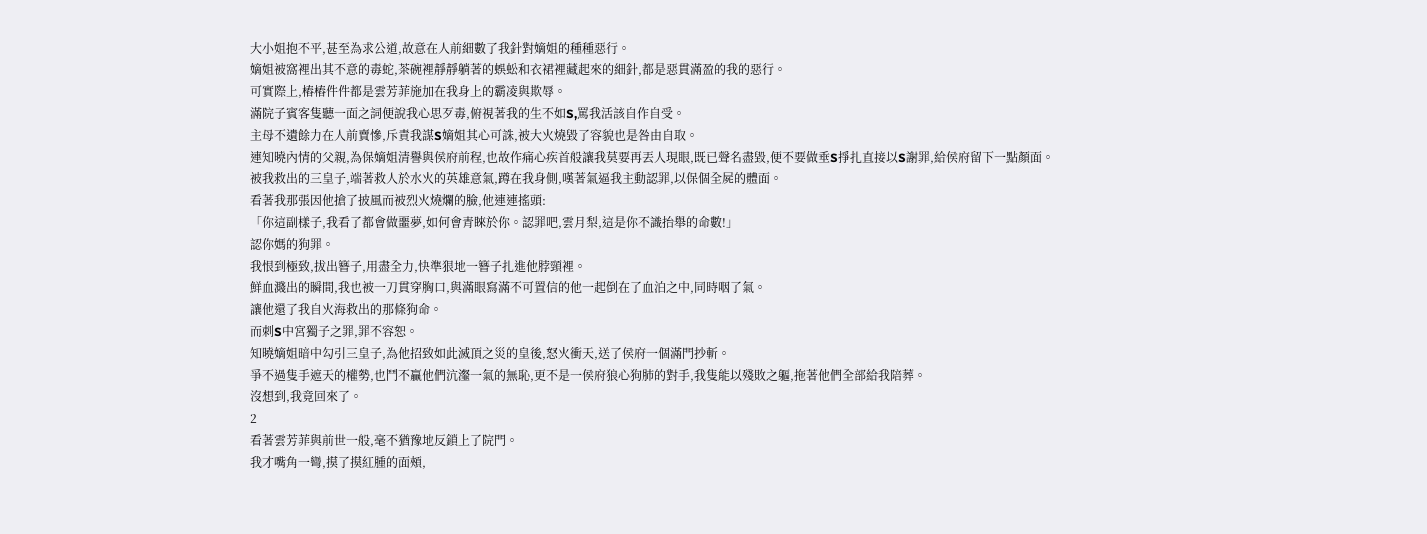大小姐抱不平,甚至為求公道,故意在人前細數了我針對嫡姐的種種惡行。
嫡姐被窩裡出其不意的毒蛇,茶碗裡靜靜躺著的蜈蚣和衣裙裡藏起來的細針,都是惡貫滿盈的我的惡行。
可實際上,樁樁件件都是雲芳菲施加在我身上的霸凌與欺辱。
滿院子賓客隻聽一面之詞便說我心思歹毒,俯視著我的生不如S,罵我活該自作自受。
主母不遺餘力在人前賣慘,斥責我謀S嫡姐其心可誅,被大火燒毀了容貌也是咎由自取。
連知曉內情的父親,為保嫡姐清譽與侯府前程,也故作痛心疾首般讓我莫要再丟人現眼,既已聲名盡毀,便不要做垂S掙扎直接以S謝罪,給侯府留下一點顏面。
被我救出的三皇子,端著救人於水火的英雄意氣,蹲在我身側,嘆著氣逼我主動認罪,以保個全屍的體面。
看著我那張因他搶了披風而被烈火燒爛的臉,他連連搖頭:
「你這副樣子,我看了都會做噩夢,如何會青睞於你。認罪吧,雲月梨,這是你不識抬舉的命數!」
認你媽的狗罪。
我恨到極致,拔出簪子,用盡全力,快準狠地一簪子扎進他脖頸裡。
鮮血濺出的瞬間,我也被一刀貫穿胸口,與滿眼寫滿不可置信的他一起倒在了血泊之中,同時咽了氣。
讓他還了我自火海救出的那條狗命。
而刺S中宮獨子之罪,罪不容恕。
知曉嫡姐暗中勾引三皇子,為他招致如此滅頂之災的皇後,怒火衝天,送了侯府一個滿門抄斬。
爭不過隻手遮天的權勢,也鬥不贏他們沆瀣一氣的無恥,更不是一侯府狼心狗肺的對手,我隻能以殘敗之軀,拖著他們全部給我陪葬。
沒想到,我竟回來了。
2
看著雲芳菲與前世一般,毫不猶豫地反鎖上了院門。
我才嘴角一彎,摸了摸紅腫的面頰,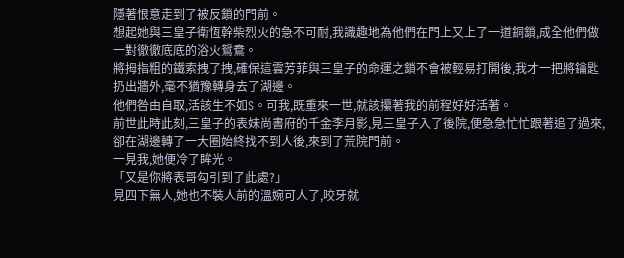隱著恨意走到了被反鎖的門前。
想起她與三皇子衛恆幹柴烈火的急不可耐,我識趣地為他們在門上又上了一道銅鎖,成全他們做一對徹徹底底的浴火鴛鴦。
將拇指粗的鐵索拽了拽,確保這雲芳菲與三皇子的命運之鎖不會被輕易打開後,我才一把將鑰匙扔出牆外,毫不猶豫轉身去了湖邊。
他們咎由自取,活該生不如S。可我,既重來一世,就該攥著我的前程好好活著。
前世此時此刻,三皇子的表妹尚書府的千金李月影,見三皇子入了後院,便急急忙忙跟著追了過來,卻在湖邊轉了一大圈始終找不到人後,來到了荒院門前。
一見我,她便冷了眸光。
「又是你將表哥勾引到了此處?」
見四下無人,她也不裝人前的溫婉可人了,咬牙就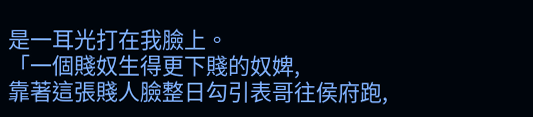是一耳光打在我臉上。
「一個賤奴生得更下賤的奴婢,
靠著這張賤人臉整日勾引表哥往侯府跑,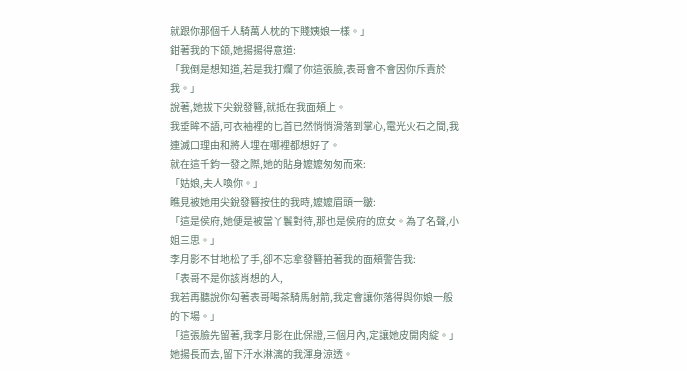就跟你那個千人騎萬人枕的下賤姨娘一樣。」
鉗著我的下颌,她揚揚得意道:
「我倒是想知道,若是我打爛了你這張臉,表哥會不會因你斥責於我。」
說著,她拔下尖銳發簪,就抵在我面頰上。
我垂眸不語,可衣袖裡的匕首已然悄悄滑落到掌心,電光火石之間,我連滅口理由和將人埋在哪裡都想好了。
就在這千鈞一發之際,她的貼身嬤嬤匆匆而來:
「姑娘,夫人喚你。」
瞧見被她用尖銳發簪按住的我時,嬤嬤眉頭一皺:
「這是侯府,她便是被當丫鬟對待,那也是侯府的庶女。為了名聲,小姐三思。」
李月影不甘地松了手,卻不忘拿發簪拍著我的面頰警告我:
「表哥不是你該肖想的人,
我若再聽說你勾著表哥喝茶騎馬射箭,我定會讓你落得與你娘一般的下場。」
「這張臉先留著,我李月影在此保證,三個月內,定讓她皮開肉綻。」
她揚長而去,留下汗水淋漓的我渾身涼透。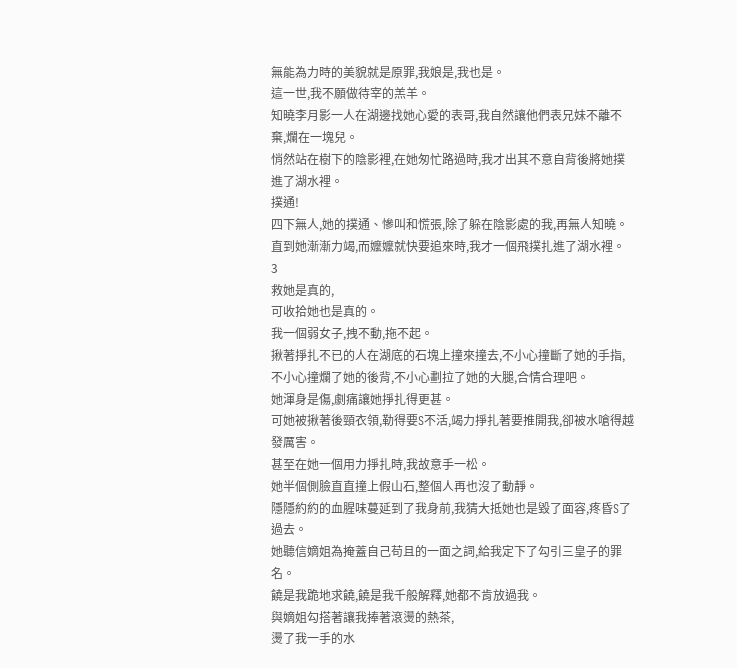無能為力時的美貌就是原罪,我娘是,我也是。
這一世,我不願做待宰的羔羊。
知曉李月影一人在湖邊找她心愛的表哥,我自然讓他們表兄妹不離不棄,爛在一塊兒。
悄然站在樹下的陰影裡,在她匆忙路過時,我才出其不意自背後將她撲進了湖水裡。
撲通!
四下無人,她的撲通、慘叫和慌張,除了躲在陰影處的我,再無人知曉。
直到她漸漸力竭,而嬤嬤就快要追來時,我才一個飛撲扎進了湖水裡。
3
救她是真的,
可收拾她也是真的。
我一個弱女子,拽不動,拖不起。
揪著掙扎不已的人在湖底的石塊上撞來撞去,不小心撞斷了她的手指,不小心撞爛了她的後背,不小心劃拉了她的大腿,合情合理吧。
她渾身是傷,劇痛讓她掙扎得更甚。
可她被揪著後頸衣領,勒得要S不活,竭力掙扎著要推開我,卻被水嗆得越發厲害。
甚至在她一個用力掙扎時,我故意手一松。
她半個側臉直直撞上假山石,整個人再也沒了動靜。
隱隱約約的血腥味蔓延到了我身前,我猜大抵她也是毀了面容,疼昏S了過去。
她聽信嫡姐為掩蓋自己苟且的一面之詞,給我定下了勾引三皇子的罪名。
饒是我跪地求饒,饒是我千般解釋,她都不肯放過我。
與嫡姐勾搭著讓我捧著滾燙的熱茶,
燙了我一手的水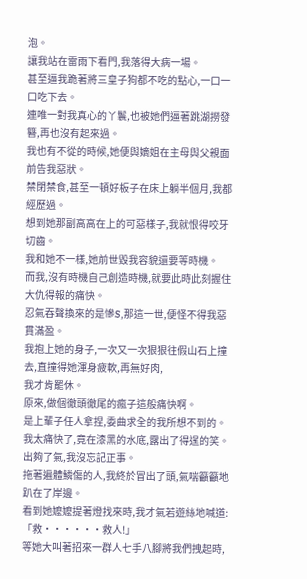泡。
讓我站在雷雨下看門,我落得大病一場。
甚至逼我跪著將三皇子狗都不吃的點心,一口一口吃下去。
連唯一對我真心的丫鬟,也被她們逼著跳湖撈發簪,再也沒有起來過。
我也有不從的時候,她便與嫡姐在主母與父親面前告我惡狀。
禁閉禁食,甚至一頓好板子在床上躺半個月,我都經歷過。
想到她那副高高在上的可惡樣子,我就恨得咬牙切齒。
我和她不一樣,她前世毀我容貌還要等時機。
而我,沒有時機自己創造時機,就要此時此刻握住大仇得報的痛快。
忍氣吞聲換來的是慘S,那這一世,便怪不得我惡貫滿盈。
我抱上她的身子,一次又一次狠狠往假山石上撞去,直撞得她渾身疲軟,再無好肉,
我才肯罷休。
原來,做個徹頭徹尾的瘋子這般痛快啊。
是上輩子任人拿捏,委曲求全的我所想不到的。
我太痛快了,竟在漆黑的水底,露出了得逞的笑。
出夠了氣,我沒忘記正事。
拖著遍體鱗傷的人,我終於冒出了頭,氣喘籲籲地趴在了岸邊。
看到她嬤嬤提著燈找來時,我才氣若遊絲地喊道:
「救······救人!」
等她大叫著招來一群人七手八腳將我們拽起時,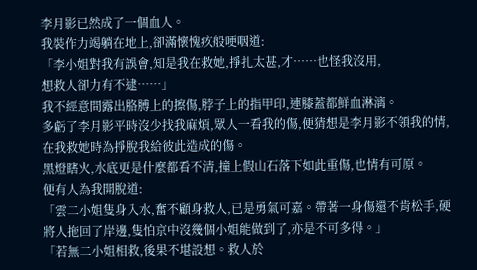李月影已然成了一個血人。
我裝作力竭躺在地上,卻滿懷愧疚般哽咽道:
「李小姐對我有誤會,知是我在救她,掙扎太甚,才……也怪我沒用,
想救人卻力有不逮……」
我不經意間露出胳膊上的擦傷,脖子上的指甲印,連膝蓋都鮮血淋漓。
多虧了李月影平時沒少找我麻煩,眾人一看我的傷,便猜想是李月影不領我的情,在我救她時為掙脫我給彼此造成的傷。
黑燈瞎火,水底更是什麼都看不清,撞上假山石落下如此重傷,也情有可原。
便有人為我開脫道:
「雲二小姐隻身入水,奮不顧身救人,已是勇氣可嘉。帶著一身傷還不肯松手,硬將人拖回了岸邊,隻怕京中沒幾個小姐能做到了,亦是不可多得。」
「若無二小姐相救,後果不堪設想。救人於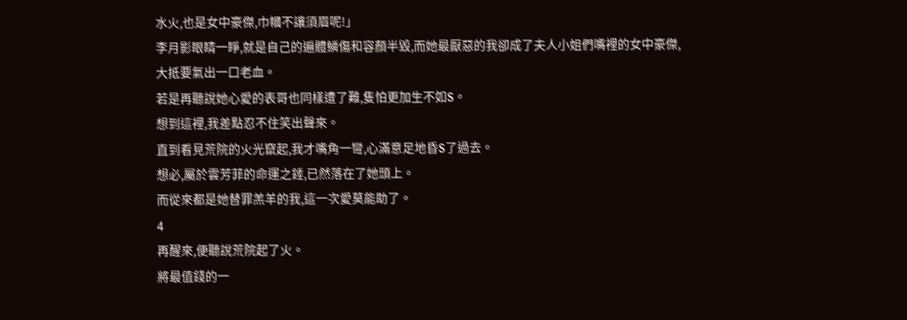水火,也是女中豪傑,巾幗不讓須眉呢!」
李月影眼睛一睜,就是自己的遍體鱗傷和容顏半毀,而她最厭惡的我卻成了夫人小姐們嘴裡的女中豪傑,
大抵要氣出一口老血。
若是再聽說她心愛的表哥也同樣遭了難,隻怕更加生不如S。
想到這裡,我差點忍不住笑出聲來。
直到看見荒院的火光竄起,我才嘴角一彎,心滿意足地昏S了過去。
想必,屬於雲芳菲的命運之錘,已然落在了她頭上。
而從來都是她替罪羔羊的我,這一次愛莫能助了。
4
再醒來,便聽說荒院起了火。
將最值錢的一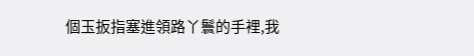個玉扳指塞進領路丫鬟的手裡,我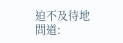迫不及待地問道: